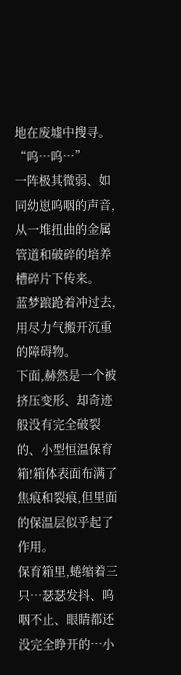地在废墟中搜寻。
“呜…呜…”
一阵极其微弱、如同幼崽呜咽的声音,从一堆扭曲的金属管道和破碎的培养槽碎片下传来。
蓝梦踉跄着冲过去,用尽力气搬开沉重的障碍物。
下面,赫然是一个被挤压变形、却奇迹般没有完全破裂的、小型恒温保育箱!箱体表面布满了焦痕和裂痕,但里面的保温层似乎起了作用。
保育箱里,蜷缩着三只…瑟瑟发抖、呜咽不止、眼睛都还没完全睁开的…小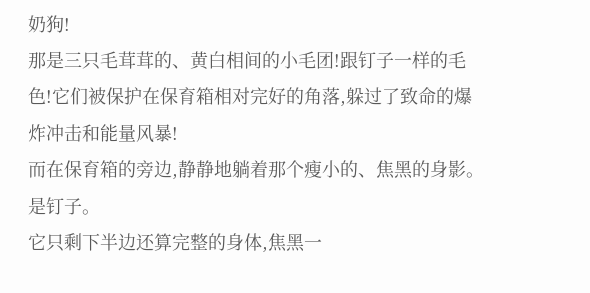奶狗!
那是三只毛茸茸的、黄白相间的小毛团!跟钉子一样的毛色!它们被保护在保育箱相对完好的角落,躲过了致命的爆炸冲击和能量风暴!
而在保育箱的旁边,静静地躺着那个瘦小的、焦黑的身影。
是钉子。
它只剩下半边还算完整的身体,焦黑一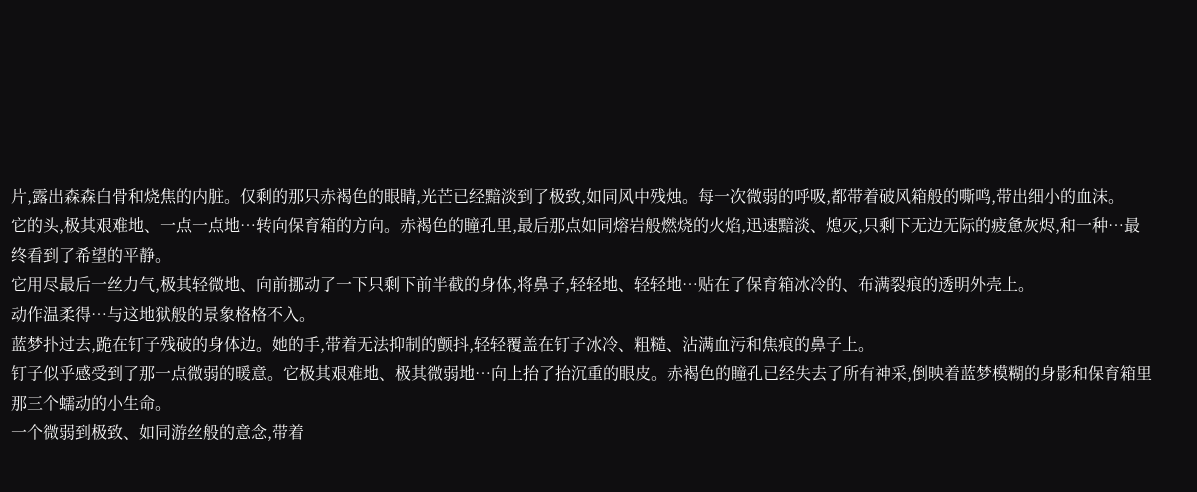片,露出森森白骨和烧焦的内脏。仅剩的那只赤褐色的眼睛,光芒已经黯淡到了极致,如同风中残烛。每一次微弱的呼吸,都带着破风箱般的嘶鸣,带出细小的血沫。
它的头,极其艰难地、一点一点地…转向保育箱的方向。赤褐色的瞳孔里,最后那点如同熔岩般燃烧的火焰,迅速黯淡、熄灭,只剩下无边无际的疲惫灰烬,和一种…最终看到了希望的平静。
它用尽最后一丝力气,极其轻微地、向前挪动了一下只剩下前半截的身体,将鼻子,轻轻地、轻轻地…贴在了保育箱冰冷的、布满裂痕的透明外壳上。
动作温柔得…与这地狱般的景象格格不入。
蓝梦扑过去,跪在钉子残破的身体边。她的手,带着无法抑制的颤抖,轻轻覆盖在钉子冰冷、粗糙、沾满血污和焦痕的鼻子上。
钉子似乎感受到了那一点微弱的暖意。它极其艰难地、极其微弱地…向上抬了抬沉重的眼皮。赤褐色的瞳孔已经失去了所有神采,倒映着蓝梦模糊的身影和保育箱里那三个蠕动的小生命。
一个微弱到极致、如同游丝般的意念,带着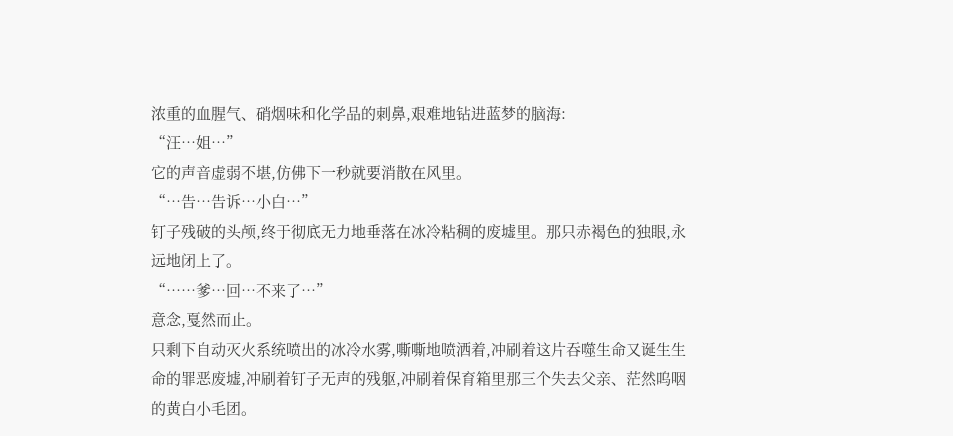浓重的血腥气、硝烟味和化学品的刺鼻,艰难地钻进蓝梦的脑海:
“汪…姐…”
它的声音虚弱不堪,仿佛下一秒就要消散在风里。
“…告…告诉…小白…”
钉子残破的头颅,终于彻底无力地垂落在冰冷粘稠的废墟里。那只赤褐色的独眼,永远地闭上了。
“……爹…回…不来了…”
意念,戛然而止。
只剩下自动灭火系统喷出的冰冷水雾,嘶嘶地喷洒着,冲刷着这片吞噬生命又诞生生命的罪恶废墟,冲刷着钉子无声的残躯,冲刷着保育箱里那三个失去父亲、茫然呜咽的黄白小毛团。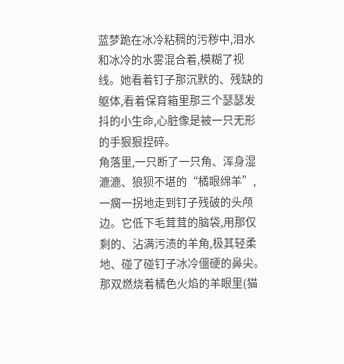蓝梦跪在冰冷粘稠的污秽中,泪水和冰冷的水雾混合着,模糊了视线。她看着钉子那沉默的、残缺的躯体,看着保育箱里那三个瑟瑟发抖的小生命,心脏像是被一只无形的手狠狠捏碎。
角落里,一只断了一只角、浑身湿漉漉、狼狈不堪的“橘眼绵羊”,一瘸一拐地走到钉子残破的头颅边。它低下毛茸茸的脑袋,用那仅剩的、沾满污渍的羊角,极其轻柔地、碰了碰钉子冰冷僵硬的鼻尖。
那双燃烧着橘色火焰的羊眼里(猫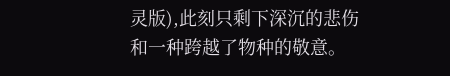灵版),此刻只剩下深沉的悲伤和一种跨越了物种的敬意。